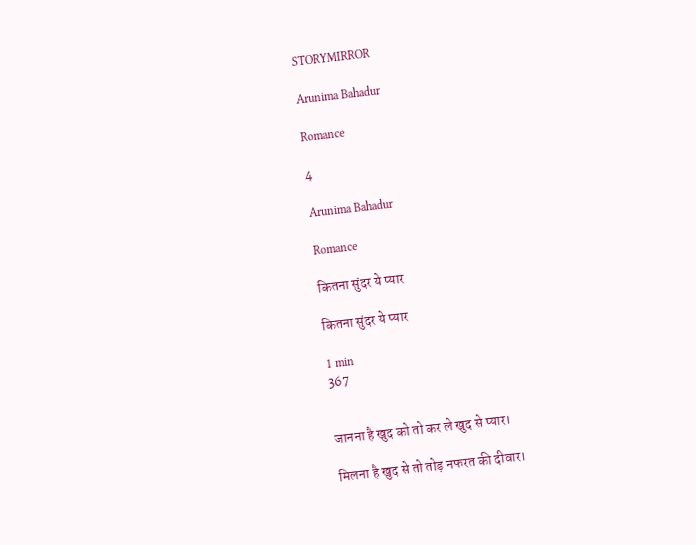STORYMIRROR

Arunima Bahadur

Romance

4

Arunima Bahadur

Romance

कितना सुंदर ये प्यार

कितना सुंदर ये प्यार

1 min
367


जानना है खुद को तो कर ले खुद से प्यार।

मिलना है खुद से तो तोड़ नफरत की दीवार।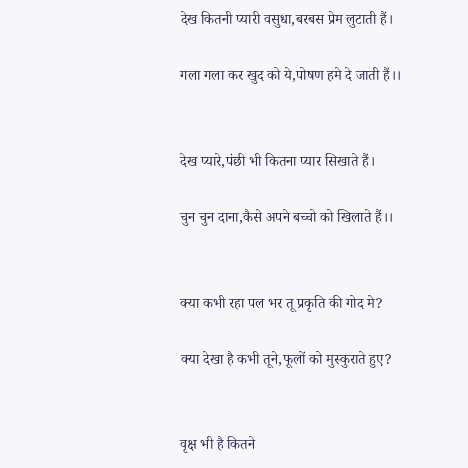देख कितनी प्यारी वसुधा,बरबस प्रेम लुटाती हैं।

गला गला कर खुद को ये,पोषण हमे दे जाती हैं।।


देख प्यारे,पंछी भी कितना प्यार सिखाते हैं।

चुन चुन दाना,कैसे अपने बच्चो को खिलाते हैं।।


क्या कभी रहा पल भर तू प्रकृति की गोद मे?

क्या देखा है कभी तूने,फूलों को मुस्कुराते हुए?


वृक्ष भी है कितने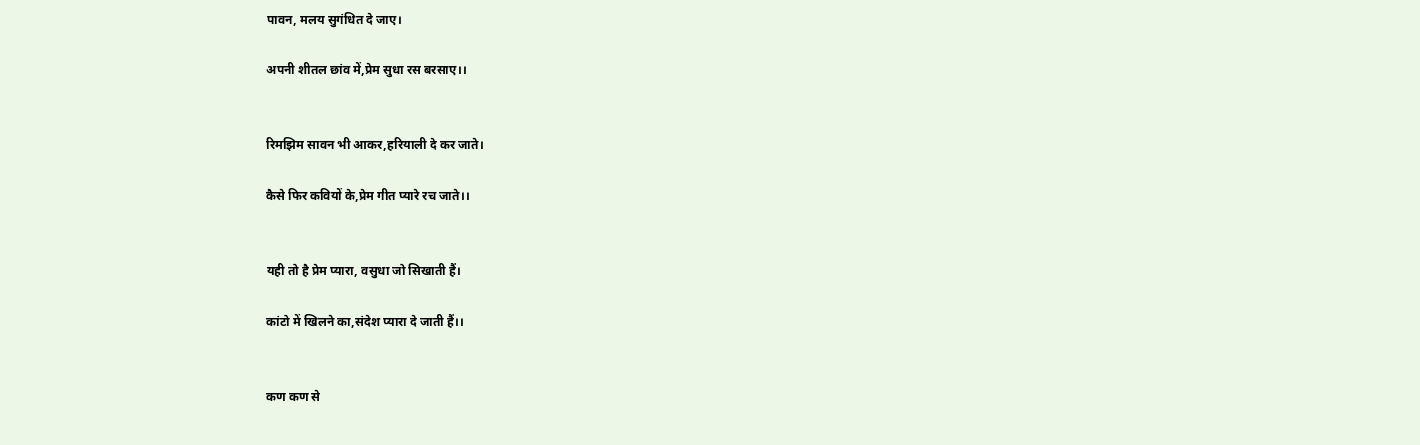पावन, मलय सुगंधित दे जाए।

अपनी शीतल छांव में,प्रेम सुधा रस बरसाए।।


रिमझिम सावन भी आकर,हरियाली दे कर जाते।

कैसे फिर कवियों के,प्रेम गीत प्यारे रच जाते।।


यही तो है प्रेम प्यारा, वसुधा जो सिखाती हैं।

कांटो में खिलने का,संदेश प्यारा दे जाती हैं।।


कण कण से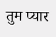तुम प्यार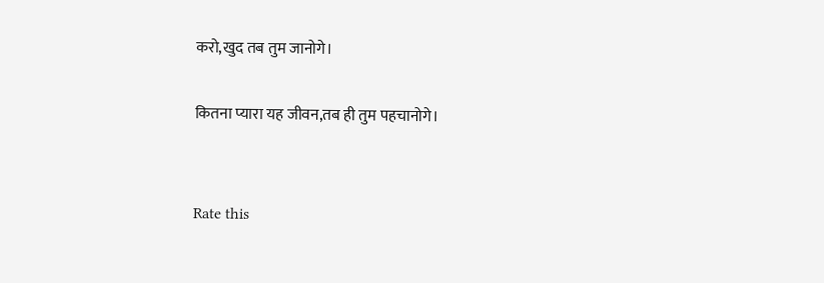करो,खुद तब तुम जानोगे।

कितना प्यारा यह जीवन,तब ही तुम पहचानोगे।


Rate this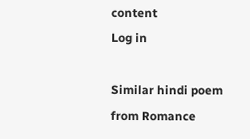content
Log in

Similar hindi poem from Romance